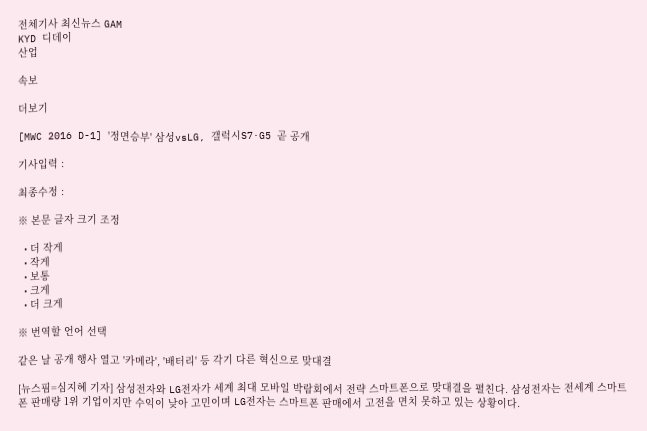전체기사 최신뉴스 GAM
KYD 디데이
산업

속보

더보기

[MWC 2016 D-1] '정면승부' 삼성vsLG, 갤럭시S7·G5 곧 공개

기사입력 :

최종수정 :

※ 본문 글자 크기 조정

  • 더 작게
  • 작게
  • 보통
  • 크게
  • 더 크게

※ 번역할 언어 선택

같은 날 공개 행사 열고 '카메라', '배터리' 등 각기 다른 혁신으로 맞대결

[뉴스핌=심지혜 기자] 삼성전자와 LG전자가 세계 최대 모바일 박람회에서 전략 스마트폰으로 맞대결을 펼친다. 삼성전자는 전세계 스마트폰 판매량 1위 기업이지만 수익이 낮아 고민이며 LG전자는 스마트폰 판매에서 고전을 면치 못하고 있는 상황이다.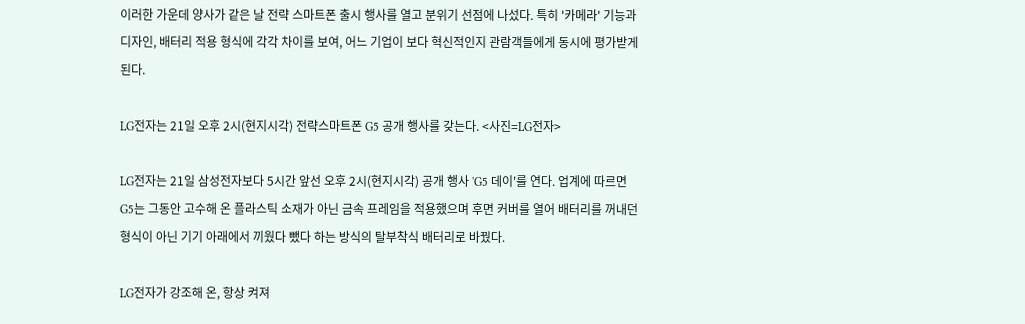이러한 가운데 양사가 같은 날 전략 스마트폰 출시 행사를 열고 분위기 선점에 나섰다. 특히 '카메라' 기능과 디자인, 배터리 적용 형식에 각각 차이를 보여, 어느 기업이 보다 혁신적인지 관람객들에게 동시에 평가받게 된다.

LG전자는 21일 오후 2시(현지시각) 전략스마트폰 G5 공개 행사를 갖는다. <사진=LG전자>

LG전자는 21일 삼성전자보다 5시간 앞선 오후 2시(현지시각) 공개 행사 'G5 데이'를 연다. 업계에 따르면 G5는 그동안 고수해 온 플라스틱 소재가 아닌 금속 프레임을 적용했으며 후면 커버를 열어 배터리를 꺼내던 형식이 아닌 기기 아래에서 끼웠다 뺐다 하는 방식의 탈부착식 배터리로 바꿨다.

LG전자가 강조해 온, 항상 켜져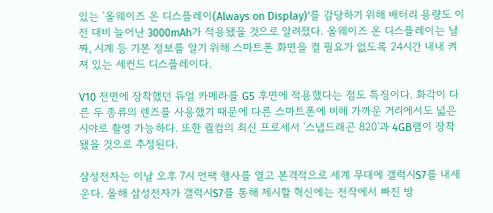있는 '올웨이즈 온 디스플레이(Always on Display)'를 감당하기 위해 배터리 용량도 이전 대비 늘어난 3000mAh가 적용됐을 것으로 알려졌다. 올웨이즈 온 디스플레이는 날짜, 시계 등 기본 정보를 알기 위해 스마트폰 화면을 켤 필요가 없도록 24시간 내내 켜져 있는 세컨드 디스플레이다.

V10 전면에 장착했던 듀얼 카메라를 G5 후면에 적용했다는 점도 특징이다. 화각이 다른 두 종류의 렌즈를 사용했기 때문에 다른 스마트폰에 비해 가까운 거리에서도 넓은 시야로 촬영 가능하다. 또한 퀄컴의 최신 프로세서 '스냅드래곤 820'과 4GB램이 장착 됐을 것으로 추정된다.

삼성전자는 이날 오후 7시 언팩 행사를 열고 본격적으로 세계 무대에 갤럭시S7를 내세운다. 올해 삼성전자가 갤럭시S7를 통해 제시할 혁신에는 전작에서 빠진 방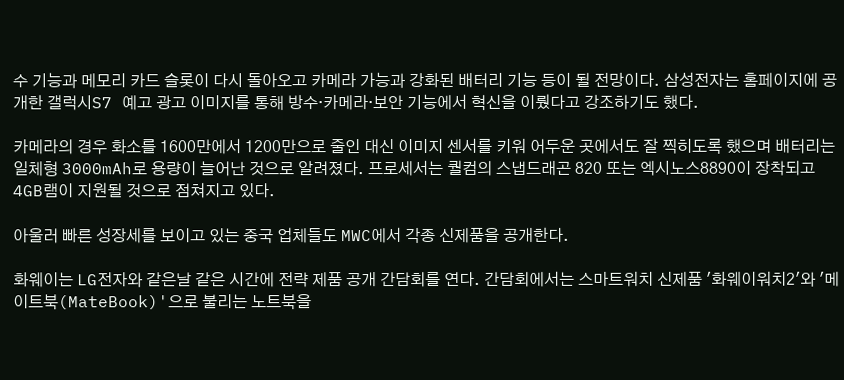수 기능과 메모리 카드 슬롯이 다시 돌아오고 카메라 가능과 강화된 배터리 기능 등이 될 전망이다. 삼성전자는 홈페이지에 공개한 갤럭시S7 예고 광고 이미지를 통해 방수·카메라·보안 기능에서 혁신을 이뤘다고 강조하기도 했다.

카메라의 경우 화소를 1600만에서 1200만으로 줄인 대신 이미지 센서를 키워 어두운 곳에서도 잘 찍히도록 했으며 배터리는 일체형 3000mAh로 용량이 늘어난 것으로 알려졌다. 프로세서는 퀄컴의 스냅드래곤 820 또는 엑시노스8890이 장착되고 4GB램이 지원될 것으로 점쳐지고 있다.

아울러 빠른 성장세를 보이고 있는 중국 업체들도 MWC에서 각종 신제품을 공개한다.

화웨이는 LG전자와 같은날 같은 시간에 전략 제품 공개 간담회를 연다. 간담회에서는 스마트워치 신제품 '화웨이워치2'와 '메이트북(MateBook)'으로 불리는 노트북을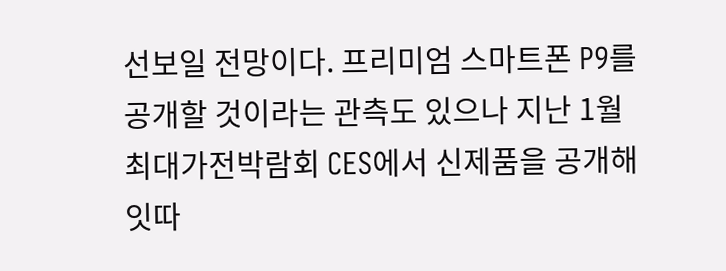선보일 전망이다. 프리미엄 스마트폰 P9를 공개할 것이라는 관측도 있으나 지난 1월 최대가전박람회 CES에서 신제품을 공개해 잇따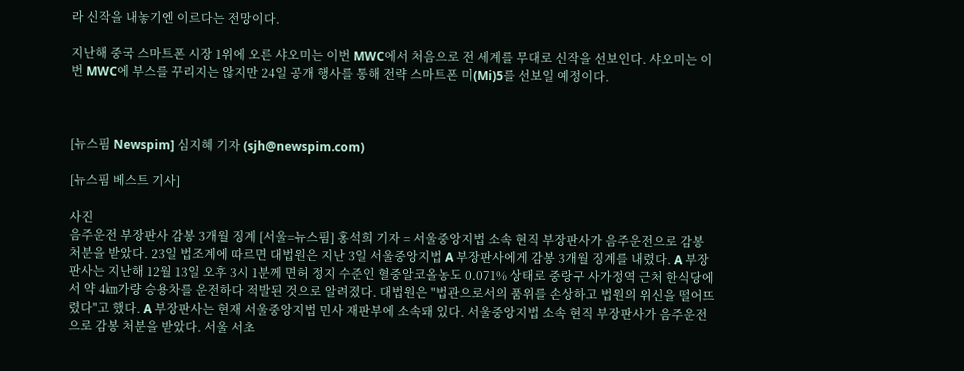라 신작을 내놓기엔 이르다는 전망이다.

지난해 중국 스마트폰 시장 1위에 오른 샤오미는 이번 MWC에서 처음으로 전 세계를 무대로 신작을 선보인다. 샤오미는 이번 MWC에 부스를 꾸리지는 않지만 24일 공개 행사를 통해 전략 스마트폰 미(Mi)5를 선보일 예정이다.



[뉴스핌 Newspim] 심지혜 기자 (sjh@newspim.com)

[뉴스핌 베스트 기사]

사진
음주운전 부장판사 감봉 3개월 징계 [서울=뉴스핌] 홍석희 기자 = 서울중앙지법 소속 현직 부장판사가 음주운전으로 감봉 처분을 받았다. 23일 법조계에 따르면 대법원은 지난 3일 서울중앙지법 A 부장판사에게 감봉 3개월 징계를 내렸다. A 부장판사는 지난해 12월 13일 오후 3시 1분께 면허 정지 수준인 혈중알코올농도 0.071% 상태로 중랑구 사가정역 근처 한식당에서 약 4㎞가량 승용차를 운전하다 적발된 것으로 알려졌다. 대법원은 "법관으로서의 품위를 손상하고 법원의 위신을 떨어뜨렸다"고 했다. A 부장판사는 현재 서울중앙지법 민사 재판부에 소속돼 있다. 서울중앙지법 소속 현직 부장판사가 음주운전으로 감봉 처분을 받았다. 서울 서초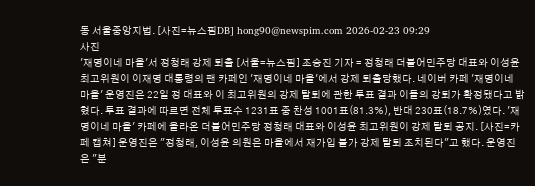동 서울중앙지법. [사진=뉴스핌DB] hong90@newspim.com 2026-02-23 09:29
사진
'재명이네 마을'서 정청래 강제 퇴출 [서울=뉴스핌] 조승진 기자 = 정청래 더불어민주당 대표와 이성윤 최고위원이 이재명 대통령의 팬 카페인 '재명이네 마을'에서 강제 퇴출당했다. 네이버 카페 '재명이네 마을' 운영진은 22일 정 대표와 이 최고위원의 강제 탈퇴에 관한 투표 결과 이들의 강퇴가 확정됐다고 밝혔다. 투표 결과에 따르면 전체 투표수 1231표 중 찬성 1001표(81.3%), 반대 230표(18.7%)였다. '재명이네 마을' 카페에 올라온 더불어민주당 정청래 대표와 이성윤 최고위원이 강제 탈퇴 공지. [사진=카페 캡쳐] 운영진은 "정청래, 이성윤 의원은 마을에서 재가입 불가 강제 탈퇴 조치된다"고 했다. 운영진은 "분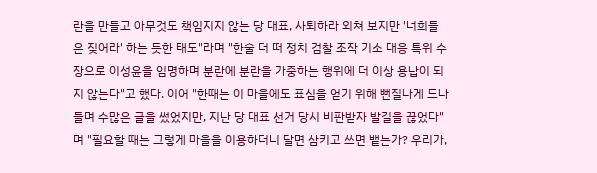란을 만들고 아무것도 책임지지 않는 당 대표, 사퇴하라 외쳐 보지만 '너희들은 짖어라' 하는 듯한 태도"라며 "한술 더 떠 정치 검찰 조작 기소 대응 특위 수장으로 이성윤을 임명하며 분란에 분란을 가중하는 행위에 더 이상 용납이 되지 않는다"고 했다. 이어 "한때는 이 마을에도 표심을 얻기 위해 뻔질나게 드나들며 수많은 글을 썼었지만, 지난 당 대표 선거 당시 비판받자 발길을 끊었다"며 "필요할 때는 그렇게 마을을 이용하더니 달면 삼키고 쓰면 뱉는가? 우리가,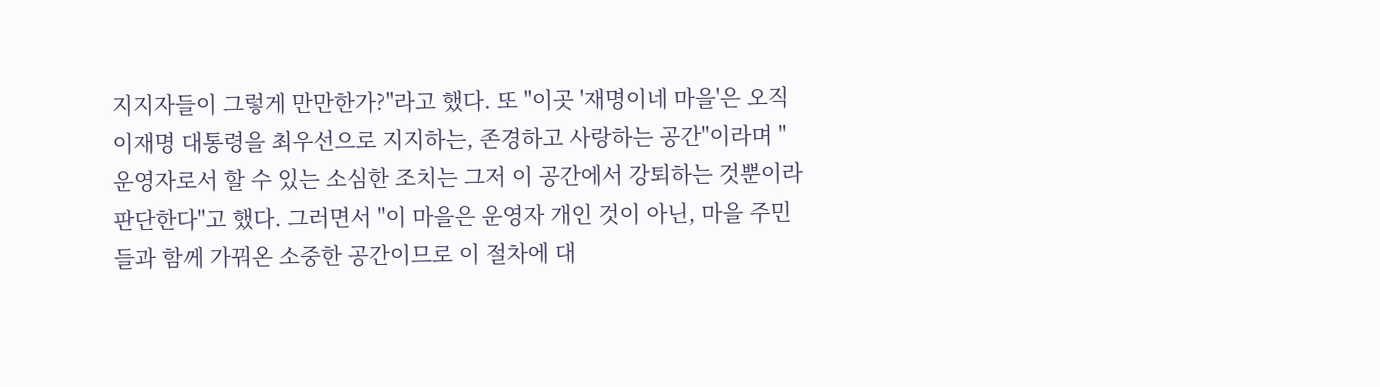지지자들이 그렇게 만만한가?"라고 했다. 또 "이곳 '재명이네 마을'은 오직 이재명 대통령을 최우선으로 지지하는, 존경하고 사랑하는 공간"이라며 "운영자로서 할 수 있는 소심한 조치는 그저 이 공간에서 강퇴하는 것뿐이라 판단한다"고 했다. 그러면서 "이 마을은 운영자 개인 것이 아닌, 마을 주민들과 함께 가꿔온 소중한 공간이므로 이 절차에 대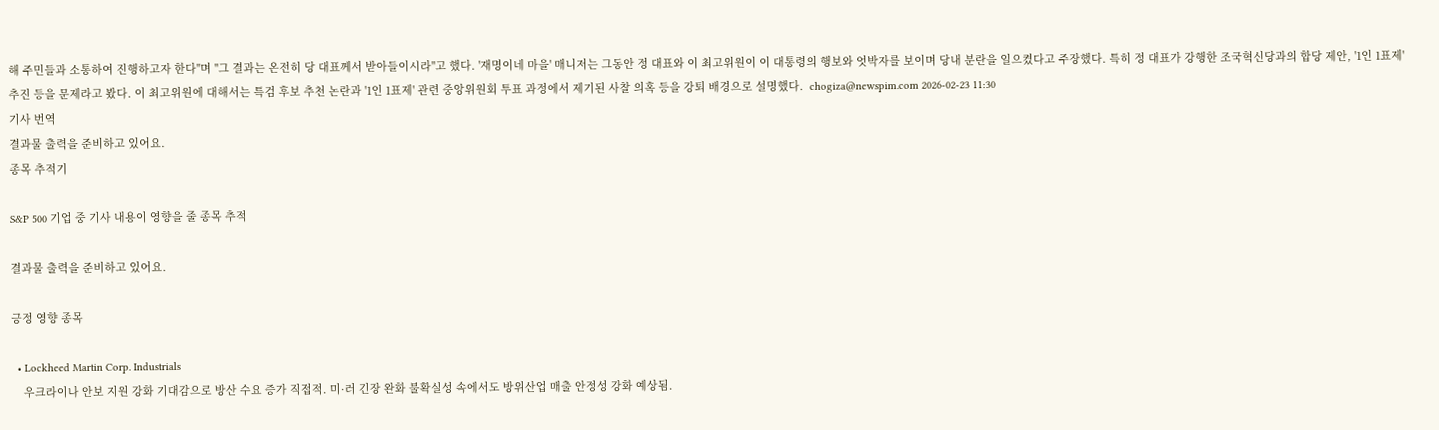해 주민들과 소통하여 진행하고자 한다"며 "그 결과는 온전히 당 대표께서 받아들이시라"고 했다. '재명이네 마을' 매니저는 그동안 정 대표와 이 최고위원이 이 대통령의 행보와 엇박자를 보이며 당내 분란을 일으켰다고 주장했다. 특히 정 대표가 강행한 조국혁신당과의 합당 제안, '1인 1표제' 추진 등을 문제라고 봤다. 이 최고위원에 대해서는 특검 후보 추천 논란과 '1인 1표제' 관련 중앙위원회 투표 과정에서 제기된 사찰 의혹 등을 강퇴 배경으로 설명했다.  chogiza@newspim.com 2026-02-23 11:30
기사 번역
결과물 출력을 준비하고 있어요.
종목 추적기

S&P 500 기업 중 기사 내용이 영향을 줄 종목 추적

결과물 출력을 준비하고 있어요.

긍정 영향 종목

  • Lockheed Martin Corp. Industrials
    우크라이나 안보 지원 강화 기대감으로 방산 수요 증가 직접적. 미·러 긴장 완화 불확실성 속에서도 방위산업 매출 안정성 강화 예상됨.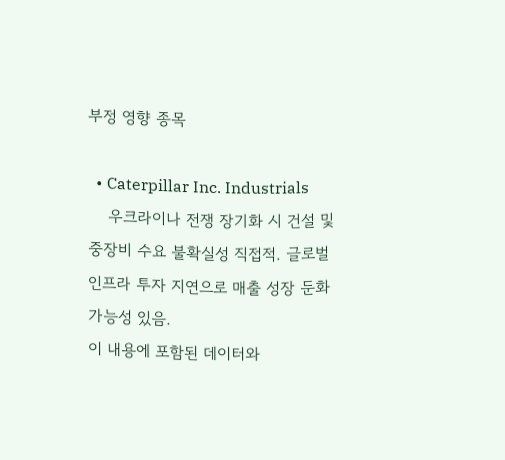부정 영향 종목

  • Caterpillar Inc. Industrials
    우크라이나 전쟁 장기화 시 건설 및 중장비 수요 불확실성 직접적. 글로벌 인프라 투자 지연으로 매출 성장 둔화 가능성 있음.
이 내용에 포함된 데이터와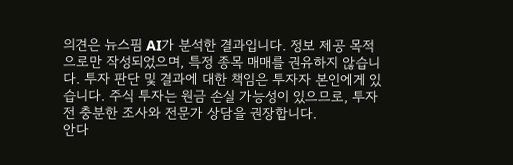의견은 뉴스핌 AI가 분석한 결과입니다. 정보 제공 목적으로만 작성되었으며, 특정 종목 매매를 권유하지 않습니다. 투자 판단 및 결과에 대한 책임은 투자자 본인에게 있습니다. 주식 투자는 원금 손실 가능성이 있으므로, 투자 전 충분한 조사와 전문가 상담을 권장합니다.
안다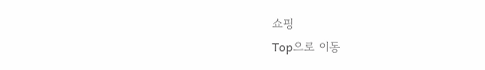쇼핑
Top으로 이동